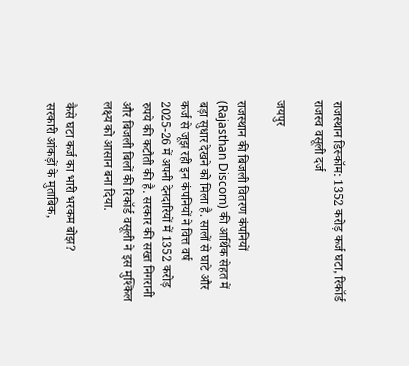राजस्थान डिस्कॉम: 1352 करोड़ कर्ज घटा, रिकॉर्ड राजस्व वसूली दर्ज

जयपुर

राजस्थान की बिजली वितरण कंपनियों (Rajasthan Discom) की आर्थिक सेहत में बड़ा सुधार देखने को मिला है. सालों से घाटे और कर्ज से जूझ रही इन कंपनियों ने वित्त वर्ष 2025-26 में अपनी देनदारियों में 1352 करोड़ रुपये की कटौती की है. सरकार की सख्त निगरानी और बिजली बिलों की रिकॉर्ड वसूली ने इस मुश्किल लक्ष्य को आसान बना दिया.

कैसे घटा कर्ज का भारी भरकम बोझ?
सरकारी आंकड़ों के मुताबिक,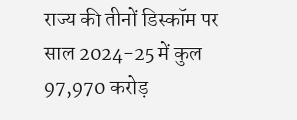राज्य की तीनों डिस्कॉम पर साल 2024-25 में कुल 97,970 करोड़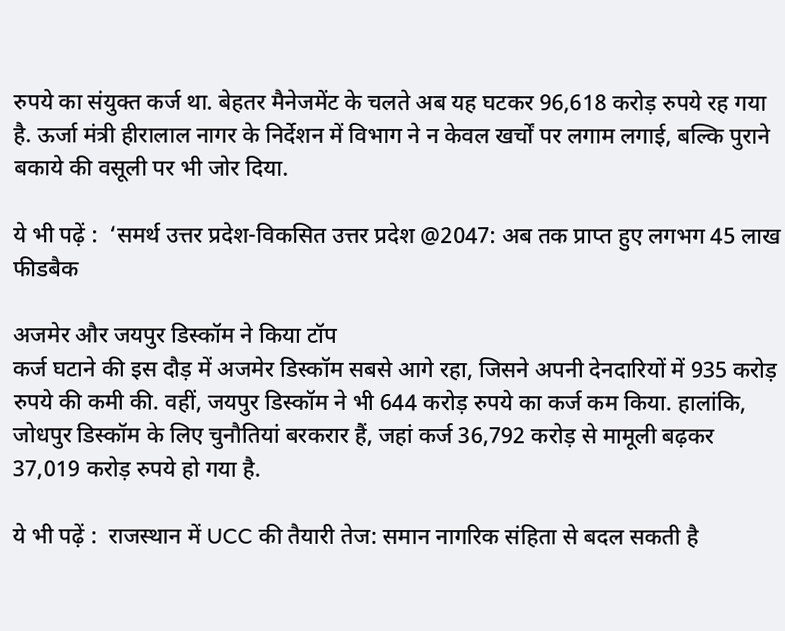रुपये का संयुक्त कर्ज था. बेहतर मैनेजमेंट के चलते अब यह घटकर 96,618 करोड़ रुपये रह गया है. ऊर्जा मंत्री हीरालाल नागर के निर्देशन में विभाग ने न केवल खर्चों पर लगाम लगाई, बल्कि पुराने बकाये की वसूली पर भी जोर दिया.

ये भी पढ़ें :  ‘समर्थ उत्तर प्रदेश-विकसित उत्तर प्रदेश @2047: अब तक प्राप्त हुए लगभग 45 लाख फीडबैक

अजमेर और जयपुर डिस्कॉम ने किया टॉप
कर्ज घटाने की इस दौड़ में अजमेर डिस्कॉम सबसे आगे रहा, जिसने अपनी देनदारियों में 935 करोड़ रुपये की कमी की. वहीं, जयपुर डिस्कॉम ने भी 644 करोड़ रुपये का कर्ज कम किया. हालांकि, जोधपुर डिस्कॉम के लिए चुनौतियां बरकरार हैं, जहां कर्ज 36,792 करोड़ से मामूली बढ़कर 37,019 करोड़ रुपये हो गया है.

ये भी पढ़ें :  राजस्थान में UCC की तैयारी तेज: समान नागरिक संहिता से बदल सकती है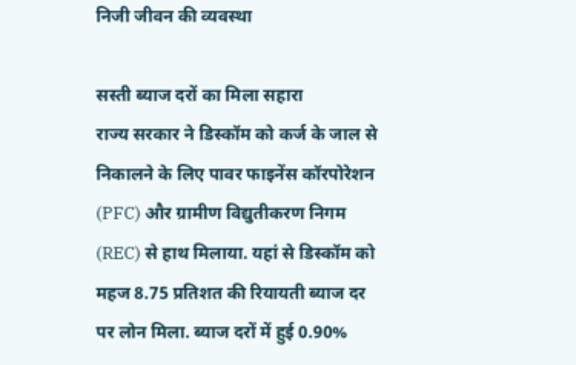निजी जीवन की व्यवस्था

सस्ती ब्याज दरों का मिला सहारा
राज्य सरकार ने डिस्कॉम को कर्ज के जाल से निकालने के लिए पावर फाइनेंस कॉरपोरेशन (PFC) और ग्रामीण विद्युतीकरण निगम (REC) से हाथ मिलाया. यहां से डिस्कॉम को महज 8.75 प्रतिशत की रियायती ब्याज दर पर लोन मिला. ब्याज दरों में हुई 0.90%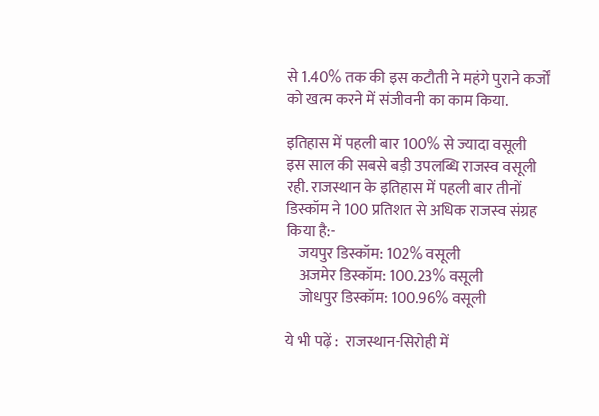से 1.40% तक की इस कटौती ने महंगे पुराने कर्जों को खत्म करने में संजीवनी का काम किया.

इतिहास में पहली बार 100% से ज्यादा वसूली
इस साल की सबसे बड़ी उपलब्धि राजस्व वसूली रही. राजस्थान के इतिहास में पहली बार तीनों डिस्कॉम ने 100 प्रतिशत से अधिक राजस्व संग्रह किया है:-
    जयपुर डिस्कॉम: 102% वसूली
    अजमेर डिस्कॉम: 100.23% वसूली
    जोधपुर डिस्कॉम: 100.96% वसूली

ये भी पढ़ें :  राजस्थान-सिरोही में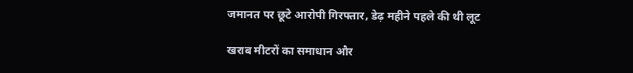जमानत पर छूटे आरोपी गिरफ्तार, डेढ़ महीने पहले की थी लूट

खराब मीटरों का समाधान और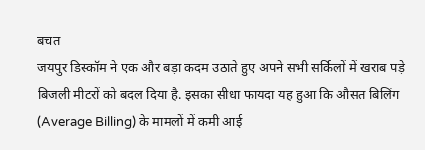बचत
जयपुर डिस्कॉम ने एक और बड़ा कदम उठाते हुए अपने सभी सर्किलों में खराब पड़े बिजली मीटरों को बदल दिया है. इसका सीधा फायदा यह हुआ कि औसत बिलिंग (Average Billing) के मामलों में कमी आई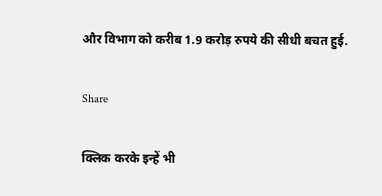और विभाग को करीब 1.9 करोड़ रुपये की सीधी बचत हुई.

Share

क्लिक करके इन्हें भी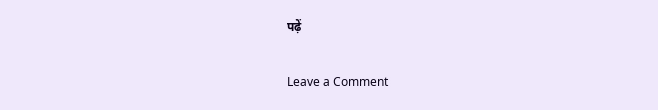पढ़ें

Leave a Comment